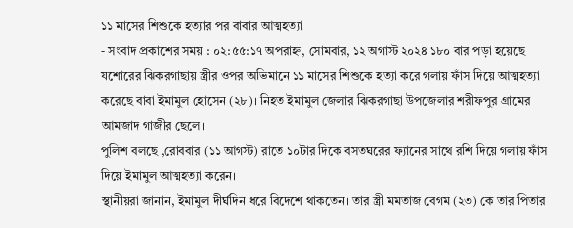১১ মাসের শিশুকে হত্যার পর বাবার আত্মহত্যা
- সংবাদ প্রকাশের সময় : ০২:৫৫:১৭ অপরাহ্ন, সোমবার, ১২ অগাস্ট ২০২৪ ১৮০ বার পড়া হয়েছে
যশোরের ঝিকরগাছায় স্ত্রীর ওপর অভিমানে ১১ মাসের শিশুকে হত্যা করে গলায় ফাঁস দিয়ে আত্মহত্যা করেছে বাবা ইমামুল হোসেন (২৮)। নিহত ইমামুল জেলার ঝিকরগাছা উপজেলার শরীফপুর গ্রামের আমজাদ গাজীর ছেলে।
পুলিশ বলছে ,রোববার (১১ আগস্ট) রাতে ১০টার দিকে বসতঘরের ফ্যানের সাথে রশি দিয়ে গলায় ফাঁস দিয়ে ইমামুল আত্মহত্যা করেন।
স্থানীয়রা জানান, ইমামুল দীর্ঘদিন ধরে বিদেশে থাকতেন। তার স্ত্রী মমতাজ বেগম (২৩) কে তার পিতার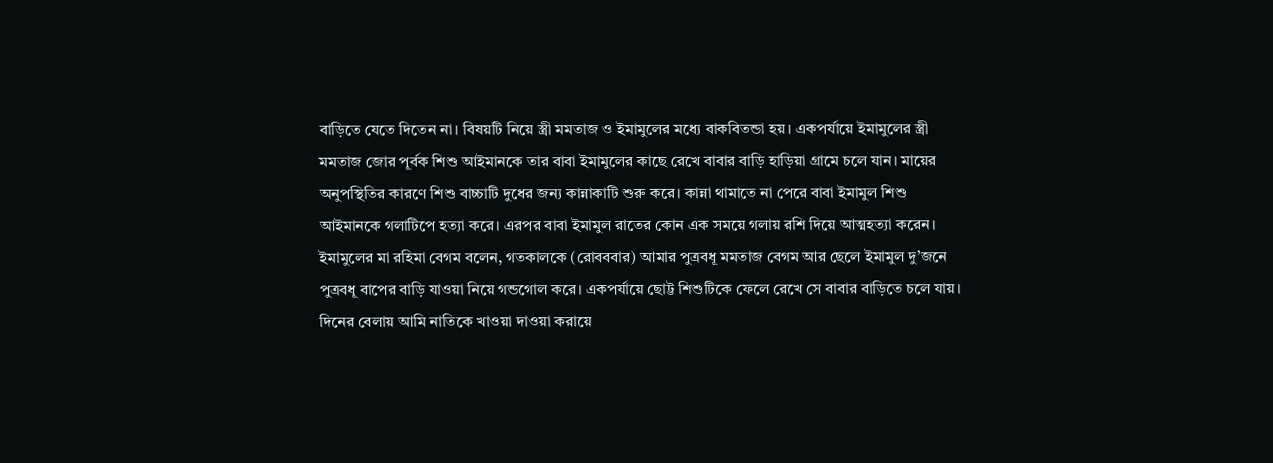বাড়িতে যেতে দিতেন না। বিষয়টি নিয়ে স্ত্রী মমতাজ ও ইমামুলের মধ্যে বাকবিতন্ডা হয়। একপর্যায়ে ইমামুলের স্ত্রী মমতাজ জোর পূর্বক শিশু আইমানকে তার বাবা ইমামুলের কাছে রেখে বাবার বাড়ি হাড়িয়া গ্রামে চলে যান। মায়ের অনুপস্থিতির কারণে শিশু বাচ্চাটি দুধের জন্য কান্নাকাটি শুরু করে। কান্না থামাতে না পেরে বাবা ইমামুল শিশু আইমানকে গলাটিপে হত্যা করে। এরপর বাবা ইমামুল রাতের কোন এক সময়ে গলায় রশি দিয়ে আত্মহত্যা করেন।
ইমামুলের মা রহিমা বেগম বলেন, গতকালকে (রোবববার) আমার পুত্রবধূ মমতাজ বেগম আর ছেলে ইমামুল দু’জনে পুত্রবধূ বাপের বাড়ি যাওয়া নিয়ে গন্ডগোল করে। একপর্যায়ে ছোট্ট শিশুটিকে ফেলে রেখে সে বাবার বাড়িতে চলে যায়। দিনের বেলায় আমি নাতিকে খাওয়া দাওয়া করায়ে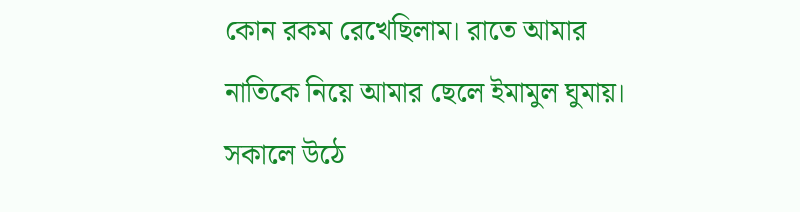কোন রকম রেখেছিলাম। রাতে আমার নাতিকে নিয়ে আমার ছেলে ইমামুল ঘুমায়। সকালে উঠে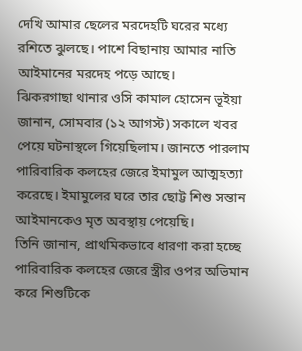দেখি আমার ছেলের মরদেহটি ঘরের মধ্যে রশিতে ঝুলছে। পাশে বিছানায় আমার নাতি আইমানের মরদেহ পড়ে আছে।
ঝিকরগাছা থানার ওসি কামাল হোসেন ভূইয়া জানান, সোমবার (১২ আগস্ট) সকালে খবর পেয়ে ঘটনাস্থলে গিয়েছিলাম। জানতে পারলাম পারিবারিক কলহের জেরে ইমামুল আত্মহত্যা করেছে। ইমামুলের ঘরে তার ছোট্ট শিশু সন্তান আইমানকেও মৃত অবস্থায় পেয়েছি।
তিনি জানান, প্রাথমিকভাবে ধারণা করা হচ্ছে পারিবারিক কলহের জেরে স্ত্রীর ওপর অভিমান করে শিশুটিকে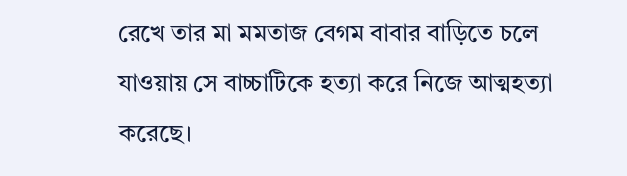রেখে তার মা মমতাজ বেগম বাবার বাড়িতে চলে যাওয়ায় সে বাচ্চাটিকে হত্যা করে নিজে আত্মহত্যা করেছে।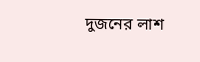দুজনের লাশ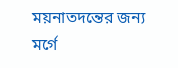ময়নাতদন্তের জন্য মর্গে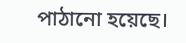পাঠানো হয়েছে।